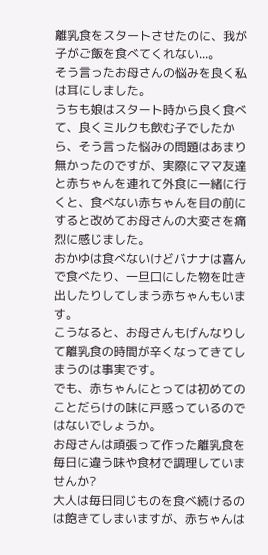離乳食をスタートさせたのに、我が子がご飯を食べてくれない...。
そう言ったお母さんの悩みを良く私は耳にしました。
うちも娘はスタート時から良く食べて、良くミルクも飲む子でしたから、そう言った悩みの問題はあまり無かったのですが、実際にママ友達と赤ちゃんを連れて外食に一緒に行くと、食べない赤ちゃんを目の前にすると改めてお母さんの大変さを痛烈に感じました。
おかゆは食べないけどバナナは喜んで食べたり、一旦口にした物を吐き出したりしてしまう赤ちゃんもいます。
こうなると、お母さんもげんなりして離乳食の時間が辛くなってきてしまうのは事実です。
でも、赤ちゃんにとっては初めてのことだらけの味に戸惑っているのではないでしょうか。
お母さんは頑張って作った離乳食を毎日に違う味や食材で調理していませんか?
大人は毎日同じものを食べ続けるのは飽きてしまいますが、赤ちゃんは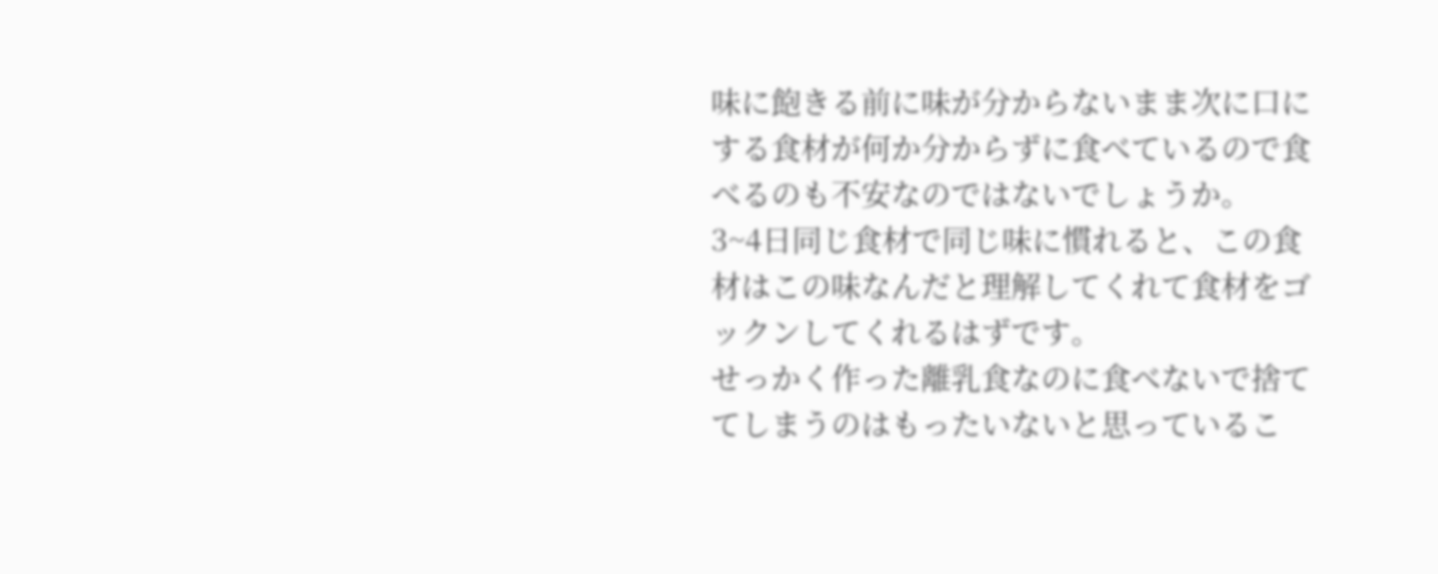味に飽きる前に味が分からないまま次に口にする食材が何か分からずに食べているので食べるのも不安なのではないでしょうか。
3~4日同じ食材で同じ味に慣れると、この食材はこの味なんだと理解してくれて食材をゴックンしてくれるはずです。
せっかく作った離乳食なのに食べないで捨ててしまうのはもったいないと思っているこ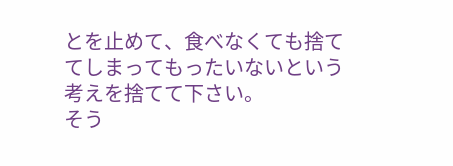とを止めて、食べなくても捨ててしまってもったいないという考えを捨てて下さい。
そう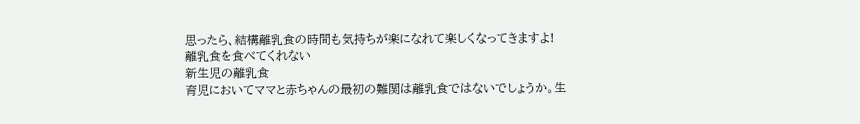思ったら、結構離乳食の時間も気持ちが楽になれて楽しくなってきますよ!
離乳食を食べてくれない
新生児の離乳食
育児においてママと赤ちゃんの最初の難関は離乳食ではないでしょうか。生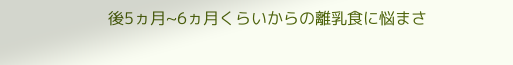後5ヵ月~6ヵ月くらいからの離乳食に悩まさ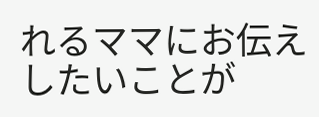れるママにお伝えしたいことが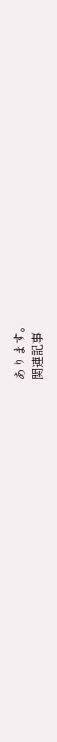あります。
関連記事